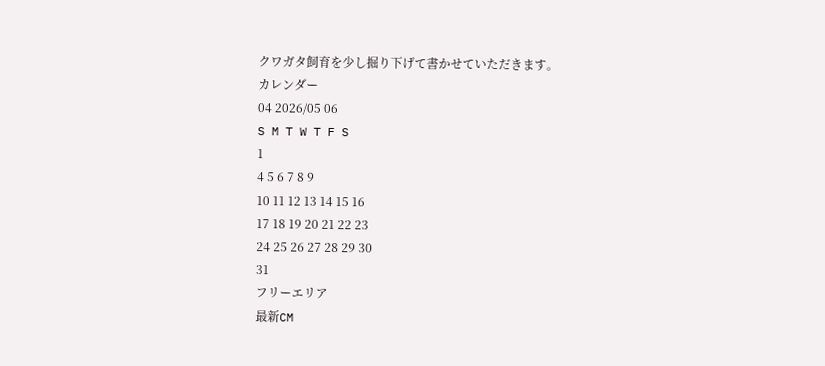クワガタ飼育を少し掘り下げて書かせていただきます。
カレンダー
04 2026/05 06
S M T W T F S
1
4 5 6 7 8 9
10 11 12 13 14 15 16
17 18 19 20 21 22 23
24 25 26 27 28 29 30
31
フリーエリア
最新CM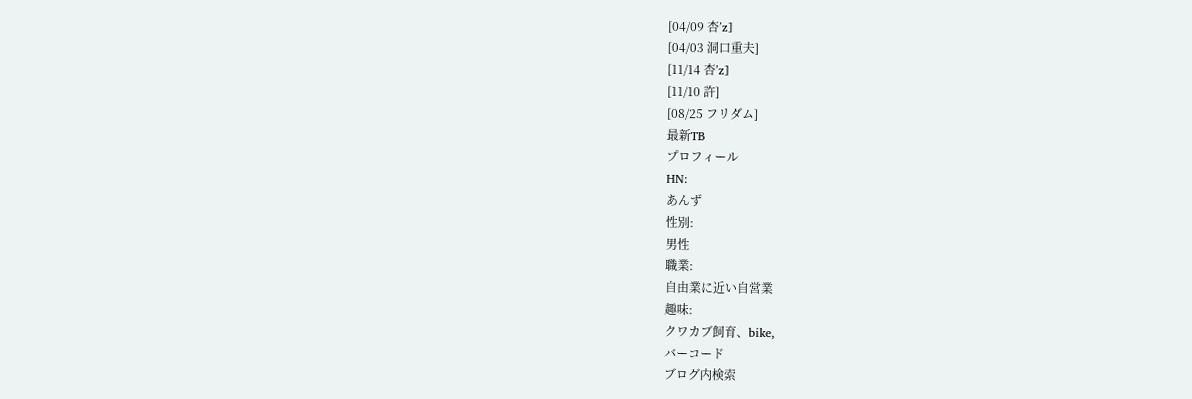[04/09 杏’z]
[04/03 洞口重夫]
[11/14 杏’z]
[11/10 許]
[08/25 フリダム]
最新TB
プロフィール
HN:
あんず
性別:
男性
職業:
自由業に近い自営業
趣味:
クワカブ飼育、bike,
バーコード
ブログ内検索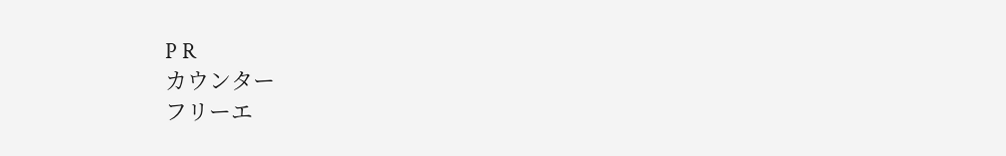P R
カウンター
フリーエ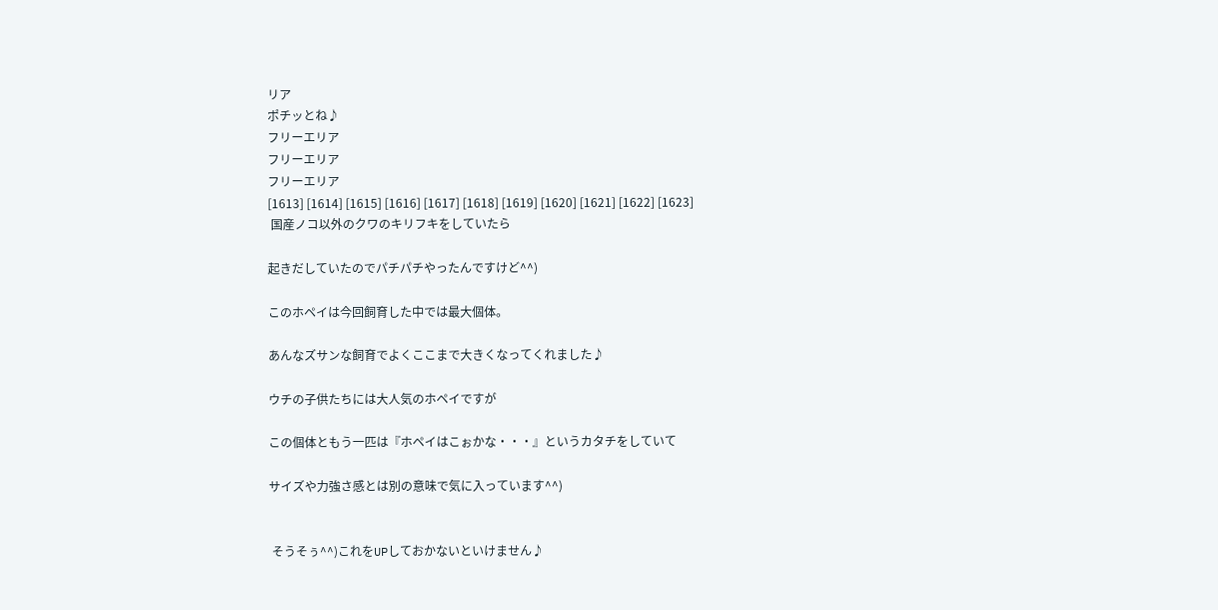リア
ポチッとね♪
フリーエリア
フリーエリア
フリーエリア
[1613] [1614] [1615] [1616] [1617] [1618] [1619] [1620] [1621] [1622] [1623]
 国産ノコ以外のクワのキリフキをしていたら

起きだしていたのでパチパチやったんですけど^^)

このホペイは今回飼育した中では最大個体。

あんなズサンな飼育でよくここまで大きくなってくれました♪

ウチの子供たちには大人気のホペイですが

この個体ともう一匹は『ホペイはこぉかな・・・』というカタチをしていて

サイズや力強さ感とは別の意味で気に入っています^^)


 そうそぅ^^)これをUPしておかないといけません♪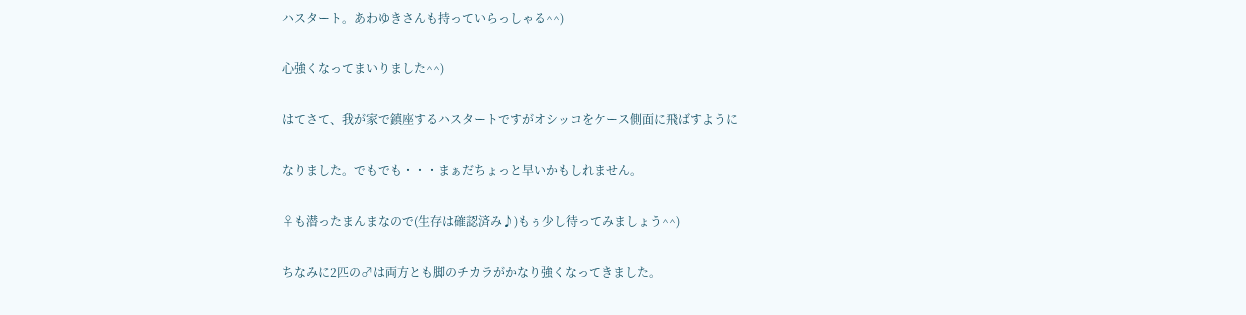ハスタート。あわゆきさんも持っていらっしゃる^^)

心強くなってまいりました^^)

はてさて、我が家で鎮座するハスタートですがオシッコをケース側面に飛ばすように

なりました。でもでも・・・まぁだちょっと早いかもしれません。

♀も潜ったまんまなので(生存は確認済み♪)もぅ少し待ってみましょう^^)

ちなみに2匹の♂は両方とも脚のチカラがかなり強くなってきました。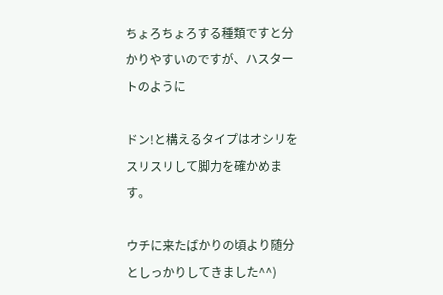ちょろちょろする種類ですと分かりやすいのですが、ハスタートのように

ドン!と構えるタイプはオシリをスリスリして脚力を確かめます。

ウチに来たばかりの頃より随分としっかりしてきました^^)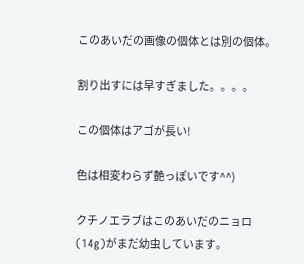このあいだの画像の個体とは別の個体。

割り出すには早すぎました。。。。

この個体はアゴが長い!

色は相変わらず艶っぽいです^^)

クチノエラブはこのあいだのニョロ(14g)がまだ幼虫しています。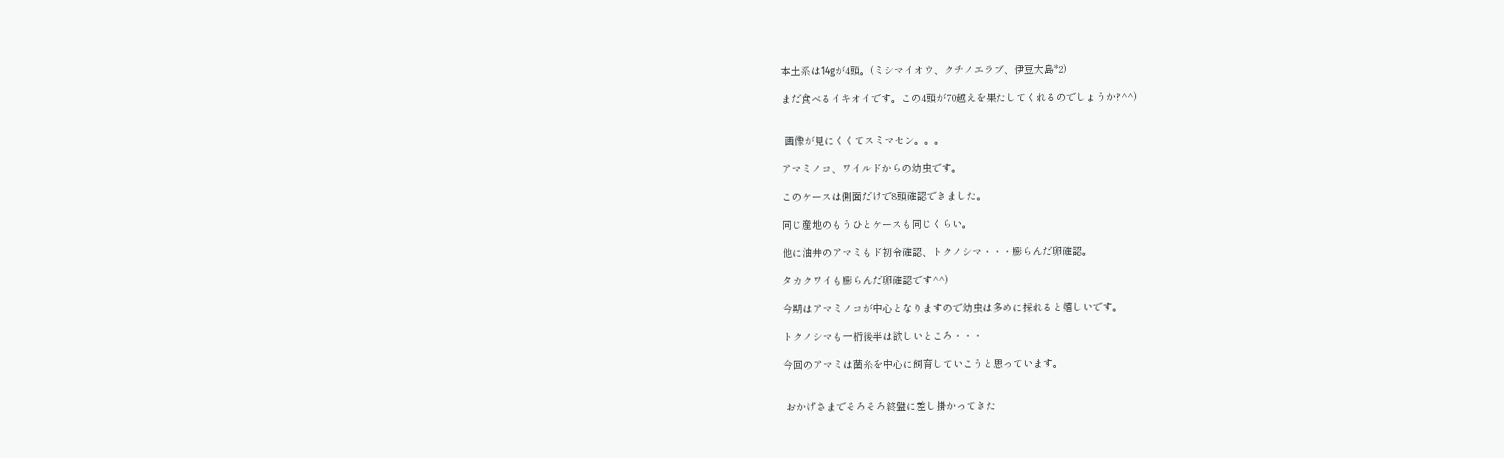本土系は14gが4頭。(ミシマイオウ、クチノエラブ、伊豆大島*2)

まだ食べるイキオイです。この4頭が70越えを果たしてくれるのでしょうか?^^)


 画像が見にくくてスミマセン。。。

アマミノコ、ワイルドからの幼虫です。

このケースは側面だけで8頭確認できました。

同じ産地のもうひとケースも同じくらい。

他に油井のアマミもド初令確認、トクノシマ・・・膨らんだ卵確認。

タカクワイも膨らんだ卵確認です^^)

今期はアマミノコが中心となりますので幼虫は多めに採れると嬉しいです。

トクノシマも一桁後半は欲しいところ・・・

今回のアマミは菌糸を中心に飼育していこうと思っています。


 おかげさまでそろそろ終盤に差し掛かってきた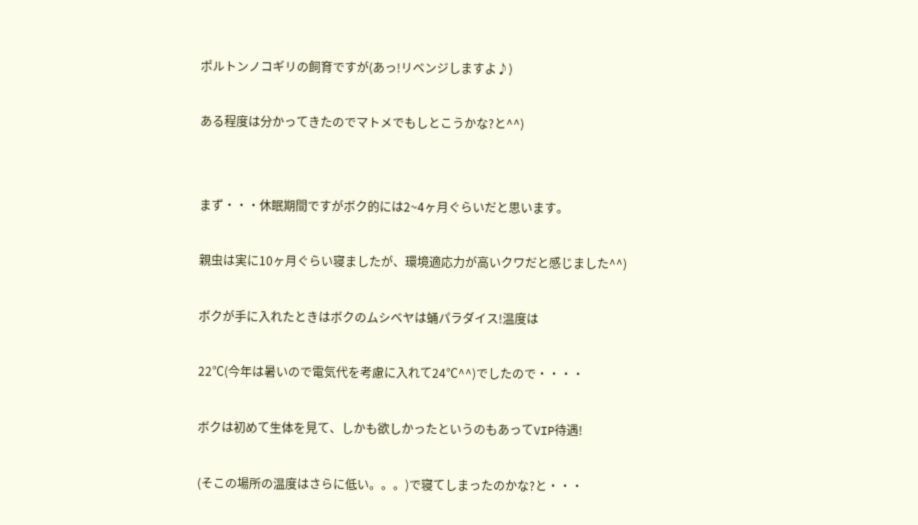ポルトンノコギリの飼育ですが(あっ!リベンジしますよ♪)

ある程度は分かってきたのでマトメでもしとこうかな?と^^)


まず・・・休眠期間ですがボク的には2~4ヶ月ぐらいだと思います。

親虫は実に10ヶ月ぐらい寝ましたが、環境適応力が高いクワだと感じました^^)

ボクが手に入れたときはボクのムシベヤは蛹パラダイス!温度は

22℃(今年は暑いので電気代を考慮に入れて24℃^^)でしたので・・・・

ボクは初めて生体を見て、しかも欲しかったというのもあってVIP待遇!

(そこの場所の温度はさらに低い。。。)で寝てしまったのかな?と・・・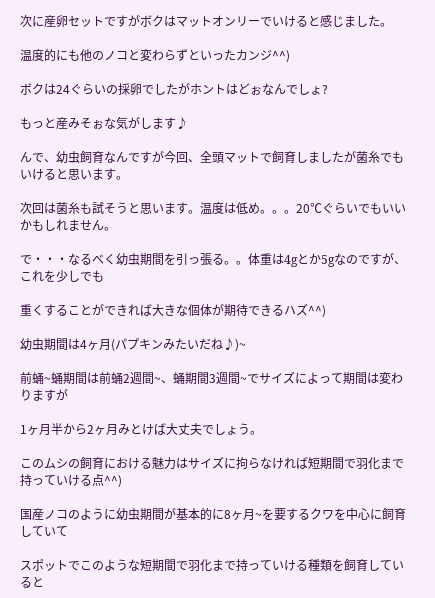次に産卵セットですがボクはマットオンリーでいけると感じました。

温度的にも他のノコと変わらずといったカンジ^^)

ボクは24ぐらいの採卵でしたがホントはどぉなんでしょ?

もっと産みそぉな気がします♪

んで、幼虫飼育なんですが今回、全頭マットで飼育しましたが菌糸でもいけると思います。

次回は菌糸も試そうと思います。温度は低め。。。20℃ぐらいでもいいかもしれません。

で・・・なるべく幼虫期間を引っ張る。。体重は4gとか5gなのですが、これを少しでも

重くすることができれば大きな個体が期待できるハズ^^)

幼虫期間は4ヶ月(パプキンみたいだね♪)~

前蛹~蛹期間は前蛹2週間~、蛹期間3週間~でサイズによって期間は変わりますが

1ヶ月半から2ヶ月みとけば大丈夫でしょう。

このムシの飼育における魅力はサイズに拘らなければ短期間で羽化まで持っていける点^^)

国産ノコのように幼虫期間が基本的に8ヶ月~を要するクワを中心に飼育していて

スポットでこのような短期間で羽化まで持っていける種類を飼育していると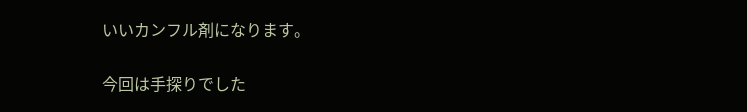いいカンフル剤になります。

今回は手探りでした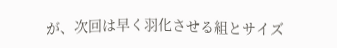が、次回は早く羽化させる組とサイズ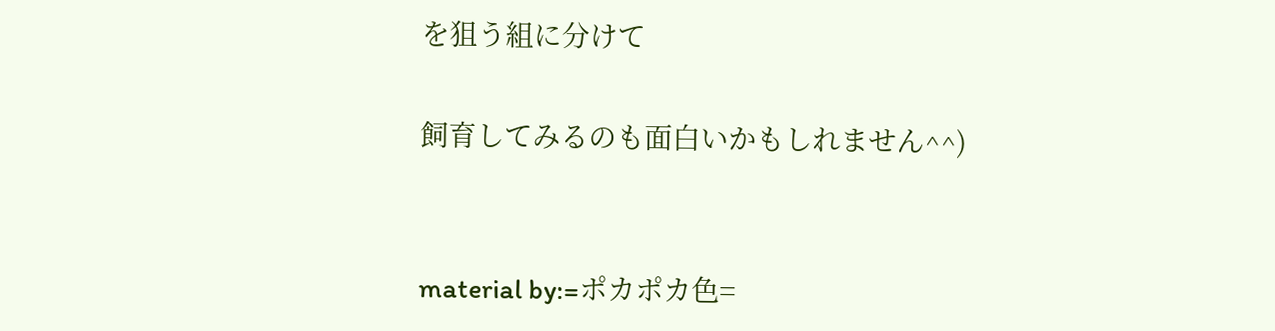を狙う組に分けて

飼育してみるのも面白いかもしれません^^)


material by:=ポカポカ色=